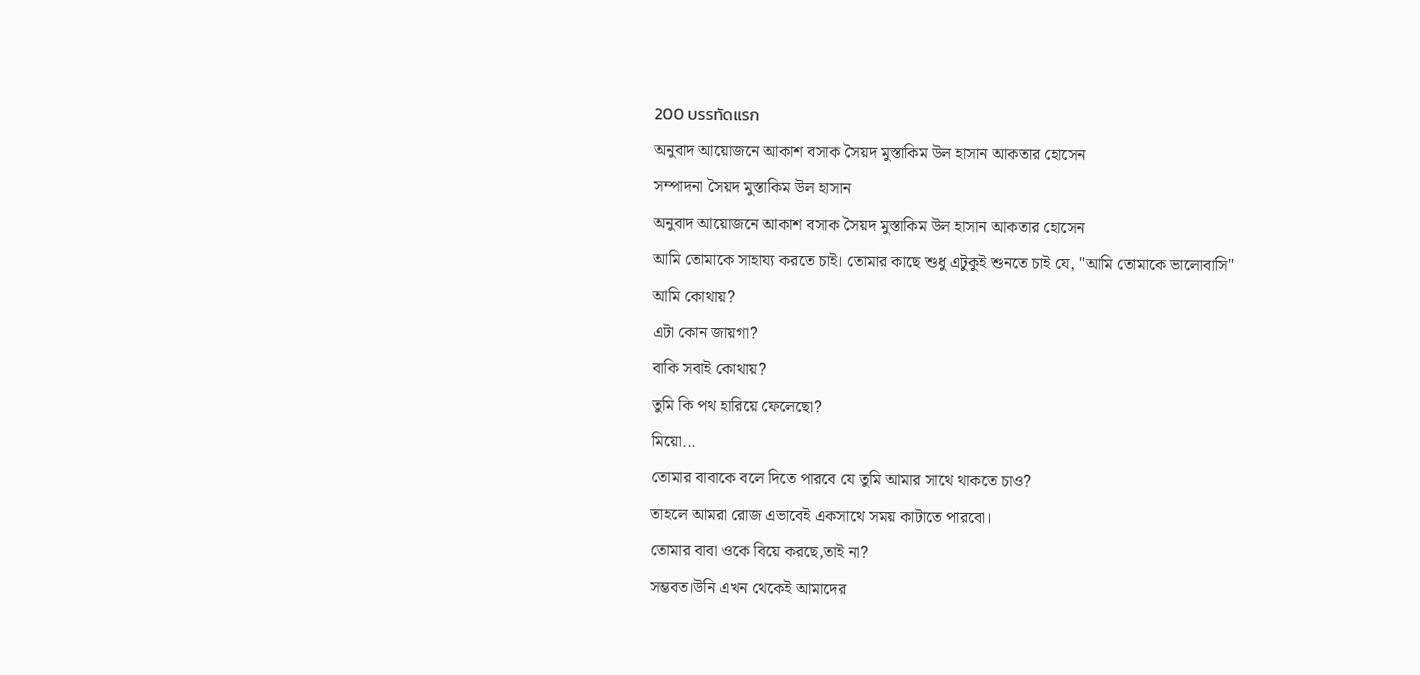200 บรรทัดแรก
অনুবাদ আয়োজনে আকাশ বসাক সৈয়দ মুস্তাকিম উল হাসান আকতার হোসেন
সম্পাদনা সৈয়দ মুস্তাকিম উল হাসান
অনুবাদ আয়োজনে আকাশ বসাক সৈয়দ মুস্তাকিম উল হাসান আকতার হোসেন
আমি তোমাকে সাহায্য করতে চাই। তোমার কাছে শুধু এটুকুই শুনতে চাই যে, "আমি তোমাকে ভালোবাসি"
আমি কোথায়?
এটা কোন জায়গা?
বাকি সবাই কোথায়?
তুমি কি পথ হারিয়ে ফেলেছো?
মিয়ো...
তোমার বাবাকে বলে দিতে পারবে যে তুমি আমার সাথে থাকতে চাও?
তাহলে আমরা রোজ এভাবেই একসাথে সময় কাটাতে পারবো।
তোমার বাবা ওকে বিয়ে করছে,তাই না?
সম্ভবত।উনি এখন থেকেই আমাদের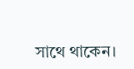সাথে থাকেন।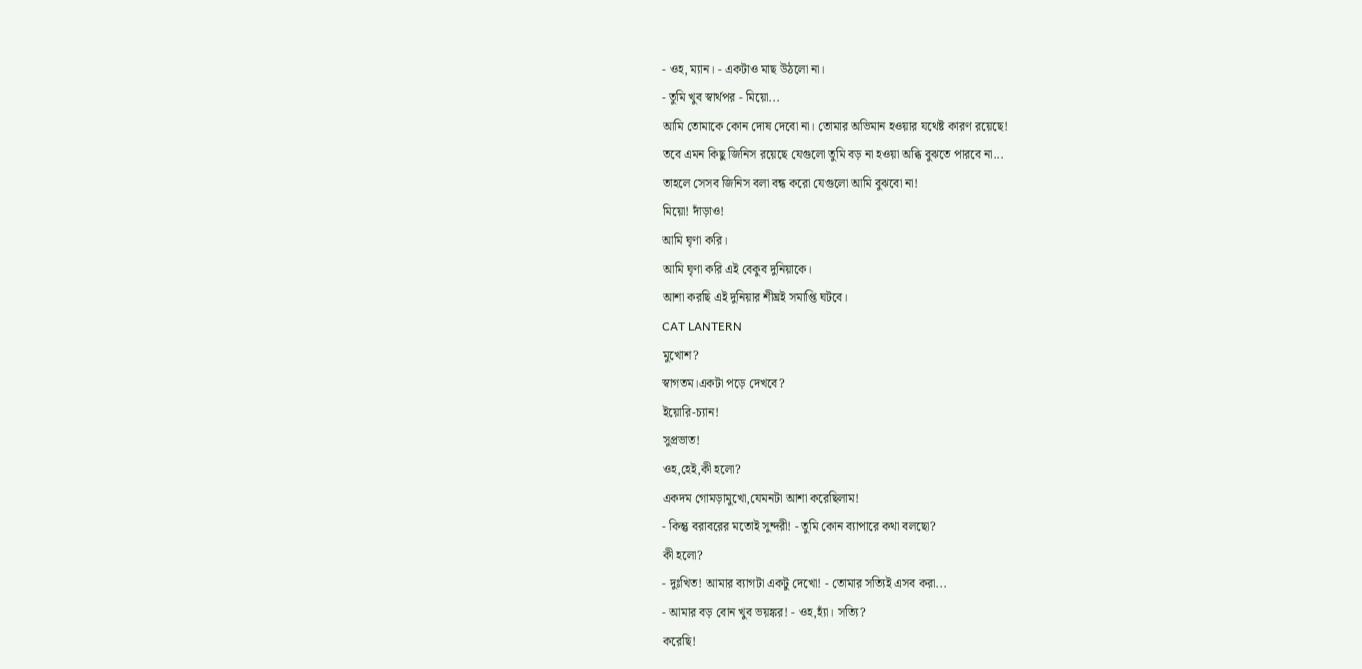- ওহ, ম্যান। - একটাও মাছ উঠলো না।
- তুমি খুব স্বার্থপর - মিয়ো...
আমি তোমাকে কোন দোষ দেবো না। তোমার অভিমান হওয়ার যথেষ্ট কারণ রয়েছে!
তবে এমন কিছু জিনিস রয়েছে যেগুলো তুমি বড় না হওয়া অব্ধি বুঝতে পারবে না...
তাহলে সেসব জিনিস বলা বন্ধ করো যেগুলো আমি বুঝবো না!
মিয়ো! দাঁড়াও!
আমি ঘৃণা করি।
আমি ঘৃণা করি এই বেকুব দুনিয়াকে।
আশা করছি এই দুনিয়ার শীঘ্রই সমাপ্তি ঘটবে।
CAT LANTERN
মুখোশ?
স্বাগতম।একটা পড়ে দেখবে?
ইয়োরি-চ্যান!
সুপ্রভাত!
ওহ,হেই,কী হলো?
একদম গোমড়ামুখো,যেমনটা আশা করেছিলাম!
- কিন্তু বরাবরের মতোই সুন্দরী! - তুমি কোন ব্যাপারে কথা বলছো?
কী হলো?
- দুঃখিত! আমার ব্যাগটা একটু দেখো! - তোমার সত্যিই এসব করা...
- আমার বড় বোন খুব ভয়ঙ্কর! - ওহ,হ্যাঁ। সত্যি?
করেছি!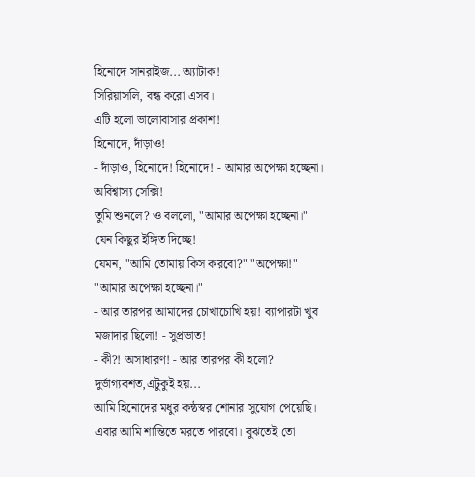হিনোদে সানরাইজ... অ্যাটাক!
সিরিয়াসলি, বন্ধ করো এসব।
এটি হলো ভালোবাসার প্রকাশ!
হিনোদে, দাঁড়াও!
- দাঁড়াও, হিনোদে! হিনোদে! - আমার অপেক্ষা হচ্ছেনা।
অবিশ্বাস্য সেক্সি!
তুমি শুনলে? ও বললো, "আমার অপেক্ষা হচ্ছেনা।"
যেন কিছুর ইঙ্গিত দিচ্ছে!
যেমন, "আমি তোমায় কিস করবো?" "অপেক্ষা!" "আমার অপেক্ষা হচ্ছেনা।"
- আর তারপর আমাদের চোখাচোখি হয়! ব্যাপারটা খুব মজাদার ছিলো! - সুপ্রভাত!
- কী?! অসাধারণ! - আর তারপর কী হলো?
দুর্ভাগ্যবশত,এটুকুই হয়...
আমি হিনোদের মধুর কন্ঠস্বর শোনার সুযোগ পেয়েছি।
এবার আমি শান্তিতে মরতে পারবো। বুঝতেই তো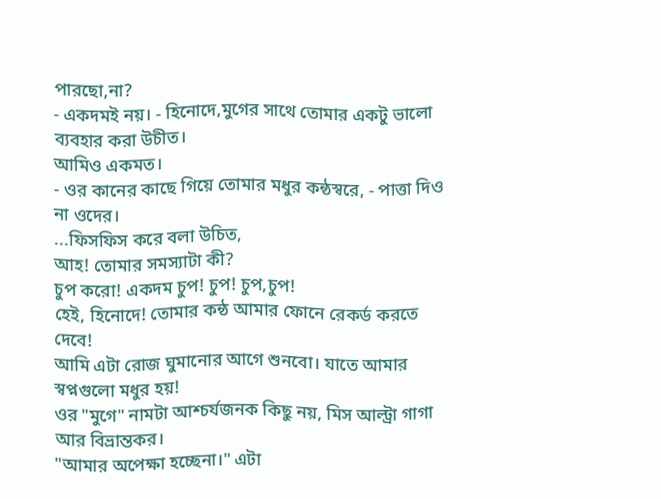পারছো,না?
- একদমই নয়। - হিনোদে,মুগের সাথে তোমার একটু ভালো ব্যবহার করা উচীত।
আমিও একমত।
- ওর কানের কাছে গিয়ে তোমার মধুর কন্ঠস্বরে, - পাত্তা দিও না ওদের।
...ফিসফিস করে বলা উচিত,
আহ! তোমার সমস্যাটা কী?
চুপ করো! একদম চুপ! চুপ! চুপ,চুপ!
হেই, হিনোদে! তোমার কন্ঠ আমার ফোনে রেকর্ড করতে দেবে!
আমি এটা রোজ ঘুমানোর আগে শুনবো। যাতে আমার স্বপ্নগুলো মধুর হয়!
ওর "মুগে" নামটা আশ্চর্যজনক কিছু নয়, মিস আল্ট্রা গাগা আর বিভ্রান্তকর।
"আমার অপেক্ষা হচ্ছেনা।" এটা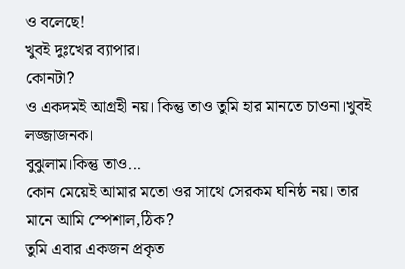ও বলেছে!
খুবই দুঃখের ব্যাপার।
কোনটা?
ও একদমই আগ্রহী নয়। কিন্তু তাও তুমি হার মানতে চাওনা।খুবই লজ্জাজনক।
বুঝুলাম।কিন্তু তাও...
কোন মেয়েই আমার মতো ওর সাথে সেরকম ঘনিষ্ঠ নয়। তার মানে আমি স্পেশাল,ঠিক?
তুমি এবার একজন প্রকৃত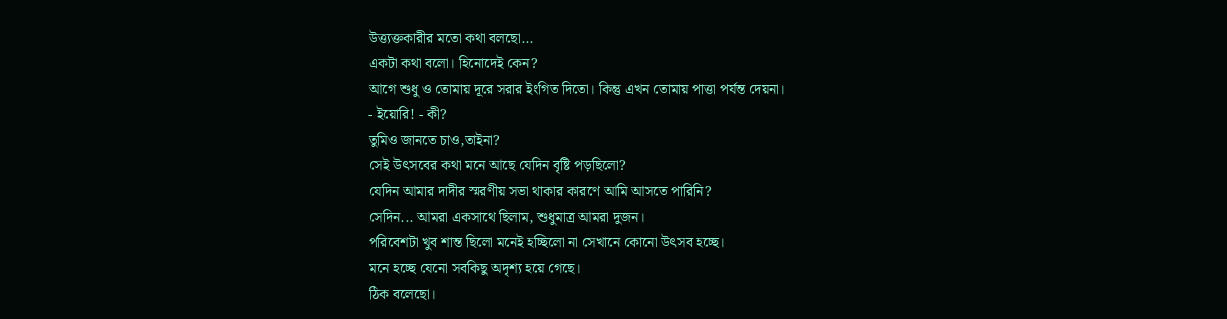উত্ত্যক্তকারীর মতো কথা বলছো...
একটা কথা বলো। হিনোদেই কেন?
আগে শুধু ও তোমায় দূরে সরার ইংগিত দিতো। কিন্তু এখন তোমায় পাত্তা পর্যন্ত দেয়না।
- ইয়োরি! - কী?
তুমিও জানতে চাও,তাইনা?
সেই উৎসবের কথা মনে আছে যেদিন বৃষ্টি পড়ছিলো?
যেদিন আমার দাদীর স্মরণীয় সভা থাকার কারণে আমি আসতে পারিনি?
সেদিন... আমরা একসাথে ছিলাম, শুধুমাত্র আমরা দুজন।
পরিবেশটা খুব শান্ত ছিলো মনেই হচ্ছিলো না সেখানে কোনো উৎসব হচ্ছে।
মনে হচ্ছে যেনো সবকিছু অদৃশ্য হয়ে গেছে।
ঠিক বলেছো।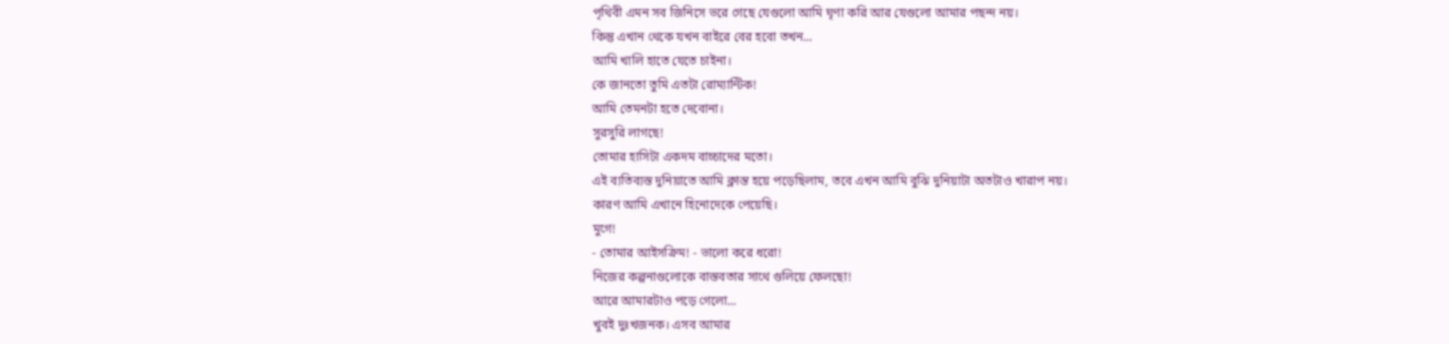পৃথিবী এমন সব জিনিসে ভরে গেছে যেগুলো আমি ঘৃণা করি আর যেগুলো আমার পছন্দ নয়।
কিন্তু এখান থেকে যখন বাইরে বের হবো তখন...
আমি খালি হাতে যেতে চাইনা।
কে জানতো তুমি এতটা রোম্যান্টিক!
আমি তেমনটা হতে দেবোনা।
সুরসুরি লাগছে!
তোমার হাসিটা একদম বাচ্চাদের মতো।
এই ব্যতিব্যস্ত দুনিয়াতে আমি ক্লান্ত হয়ে পড়েছিলাম, তবে এখন আমি বুঝি দুনিয়াটা অতটাও খারাপ নয়।
কারণ আমি এখানে হিনোদেকে পেয়েছি।
মুগে!
- তোমার আইসক্রিম! - ভালো করে ধরো!
নিজের কল্পনাগুলোকে বাস্তবতার সাথে গুলিয়ে ফেলছো!
আরে আমারটাও পড়ে গেলো...
খুবই দুঃখজনক। এসব আমার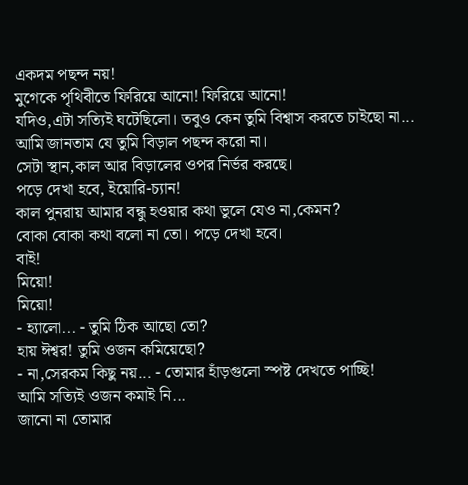একদম পছন্দ নয়!
মুগেকে পৃথিবীতে ফিরিয়ে আনো! ফিরিয়ে আনো!
যদিও,এটা সত্যিই ঘটেছিলো। তবুও কেন তুমি বিশ্বাস করতে চাইছো না...
আমি জানতাম যে তুমি বিড়াল পছন্দ করো না।
সেটা স্থান,কাল আর বিড়ালের ওপর নির্ভর করছে।
পড়ে দেখা হবে, ইয়োরি-চ্যান!
কাল পুনরায় আমার বন্ধু হওয়ার কথা ভুলে যেও না,কেমন?
বোকা বোকা কথা বলো না তো। পড়ে দেখা হবে।
বাই!
মিয়ো!
মিয়ো!
- হ্যালো... - তুমি ঠিক আছো তো?
হায় ঈশ্বর! তুমি ওজন কমিয়েছো?
- না,সেরকম কিছু নয়... - তোমার হাঁড়গুলো স্পষ্ট দেখতে পাচ্ছি!
আমি সত্যিই ওজন কমাই নি...
জানো না তোমার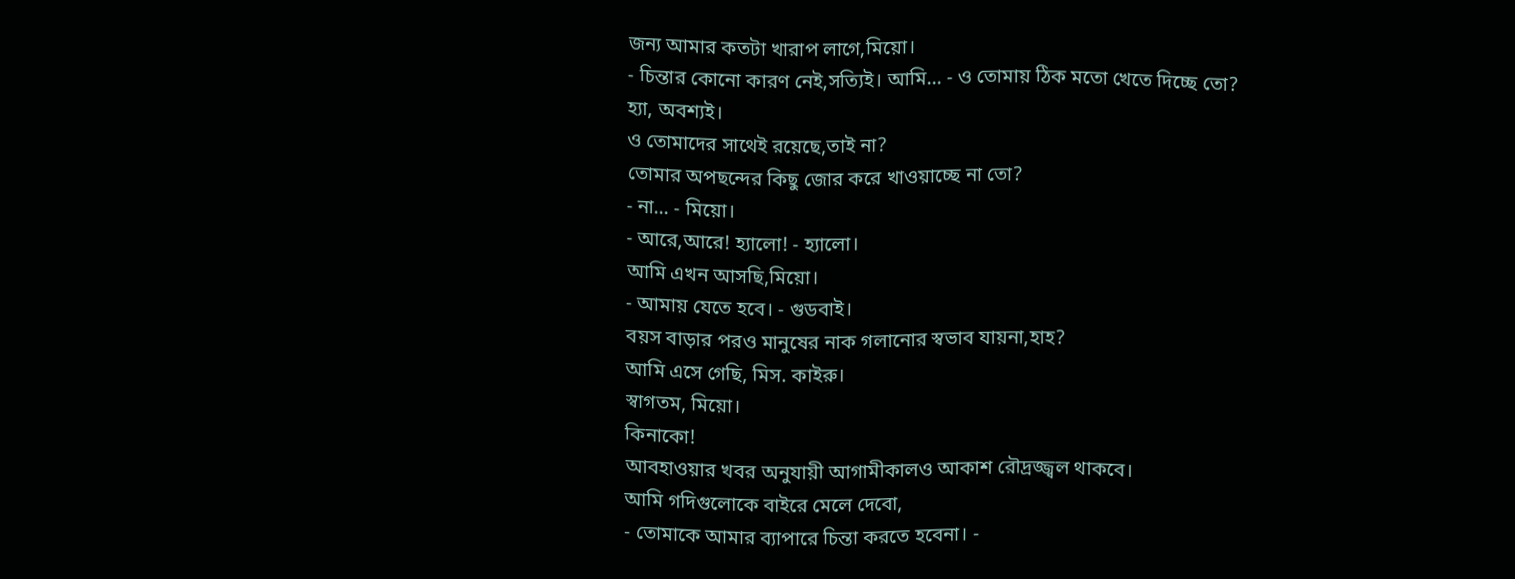জন্য আমার কতটা খারাপ লাগে,মিয়ো।
- চিন্তার কোনো কারণ নেই,সত্যিই। আমি... - ও তোমায় ঠিক মতো খেতে দিচ্ছে তো?
হ্যা, অবশ্যই।
ও তোমাদের সাথেই রয়েছে,তাই না?
তোমার অপছন্দের কিছু জোর করে খাওয়াচ্ছে না তো?
- না... - মিয়ো।
- আরে,আরে! হ্যালো! - হ্যালো।
আমি এখন আসছি,মিয়ো।
- আমায় যেতে হবে। - গুডবাই।
বয়স বাড়ার পরও মানুষের নাক গলানোর স্বভাব যায়না,হাহ?
আমি এসে গেছি, মিস. কাইরু।
স্বাগতম, মিয়ো।
কিনাকো!
আবহাওয়ার খবর অনুযায়ী আগামীকালও আকাশ রৌদ্রজ্জ্বল থাকবে।
আমি গদিগুলোকে বাইরে মেলে দেবো,
- তোমাকে আমার ব্যাপারে চিন্তা করতে হবেনা। -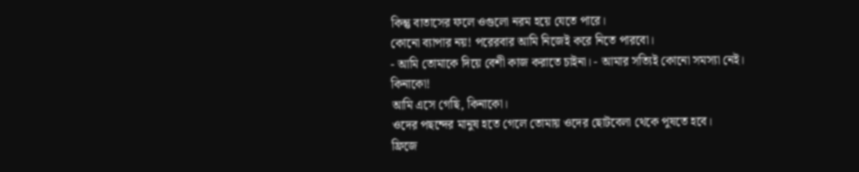কিন্তু বাতাসের ফলে ওগুলো নরম হয়ে যেতে পারে।
কোনো ব্যাপার নয়! পরেরবার আমি নিজেই করে নিতে পারবো।
- আমি তোমাকে দিয়ে বেশী কাজ করাতে চাইনা। - আমার সত্যিই কোনো সমস্যা নেই।
কিনাকো!
আমি এসে গেছি, কিনাকো।
ওদের পছন্দের মানুষ হতে গেলে তোমায় ওদের ছোটবেলা থেকে পুষতে হবে।
ফ্রিজে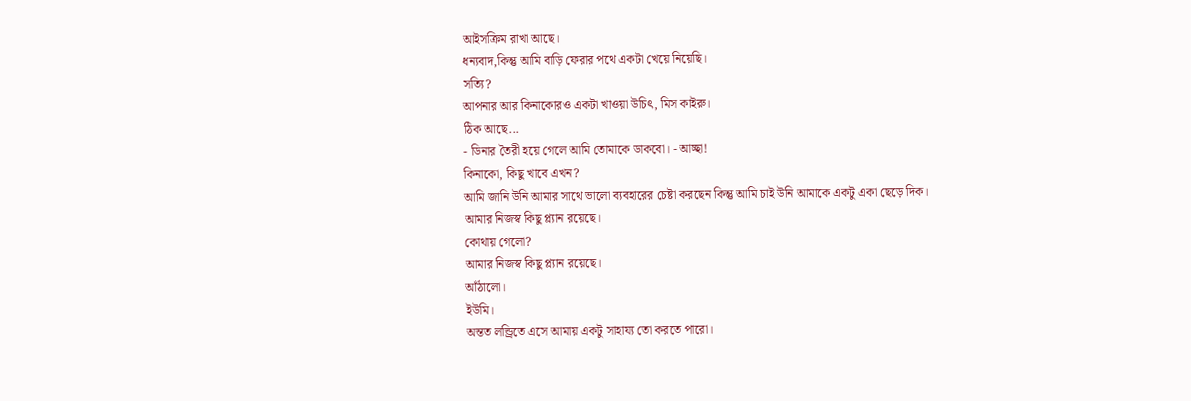আইসক্রিম রাখা আছে।
ধন্যবাদ,কিন্তু আমি বাড়ি ফেরার পথে একটা খেয়ে নিয়েছি।
সত্যি?
আপনার আর কিনাকোরও একটা খাওয়া উচিৎ, মিস কাইরু।
ঠিক আছে...
- ডিনার তৈরী হয়ে গেলে আমি তোমাকে ডাকবো। - আচ্ছা!
কিনাকো, কিছু খাবে এখন?
আমি জানি উনি আমার সাথে ভালো ব্যবহারের চেষ্টা করছেন কিন্তু আমি চাই উনি আমাকে একটু একা ছেড়ে দিক।
আমার নিজস্ব কিছু প্ল্যান রয়েছে।
কোথায় গেলো?
আমার নিজস্ব কিছু প্ল্যান রয়েছে।
আঁঠালো।
ইউমি।
অন্তত লন্ড্রিতে এসে আমায় একটু সাহায্য তো করতে পারো।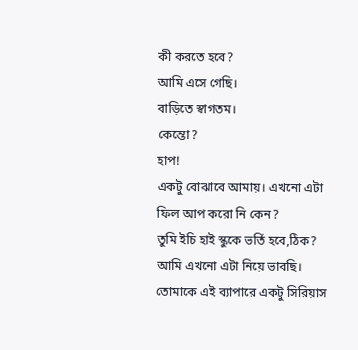কী করতে হবে?
আমি এসে গেছি।
বাড়িতে স্বাগতম।
কেন্তো?
হাপ!
একটু বোঝাবে আমায়। এখনো এটা ফিল আপ করো নি কেন?
তুমি ইচি হাই স্কুকে ভর্তি হবে,ঠিক?
আমি এখনো এটা নিয়ে ভাবছি।
তোমাকে এই ব্যাপারে একটু সিরিয়াস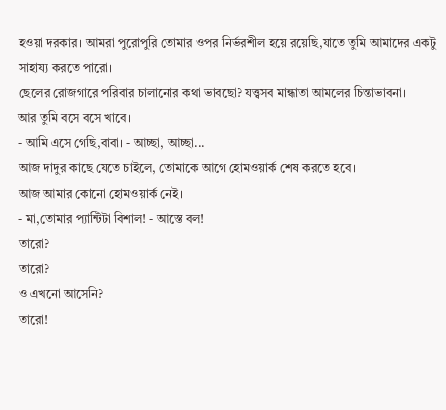হওয়া দরকার। আমরা পুরোপুরি তোমার ওপর নির্ভরশীল হয়ে রয়েছি,যাতে তুমি আমাদের একটু সাহায্য করতে পারো।
ছেলের রোজগারে পরিবার চালানোর কথা ভাবছো? যত্ত্বসব মান্ধাতা আমলের চিন্তাভাবনা।
আর তুমি বসে বসে খাবে।
- আমি এসে গেছি,বাবা। - আচ্ছা, আচ্ছা...
আজ দাদুর কাছে যেতে চাইলে, তোমাকে আগে হোমওয়ার্ক শেষ করতে হবে।
আজ আমার কোনো হোমওয়ার্ক নেই।
- মা,তোমার প্যান্টিটা বিশাল! - আস্তে বল!
তারো?
তারো?
ও এখনো আসেনি?
তারো!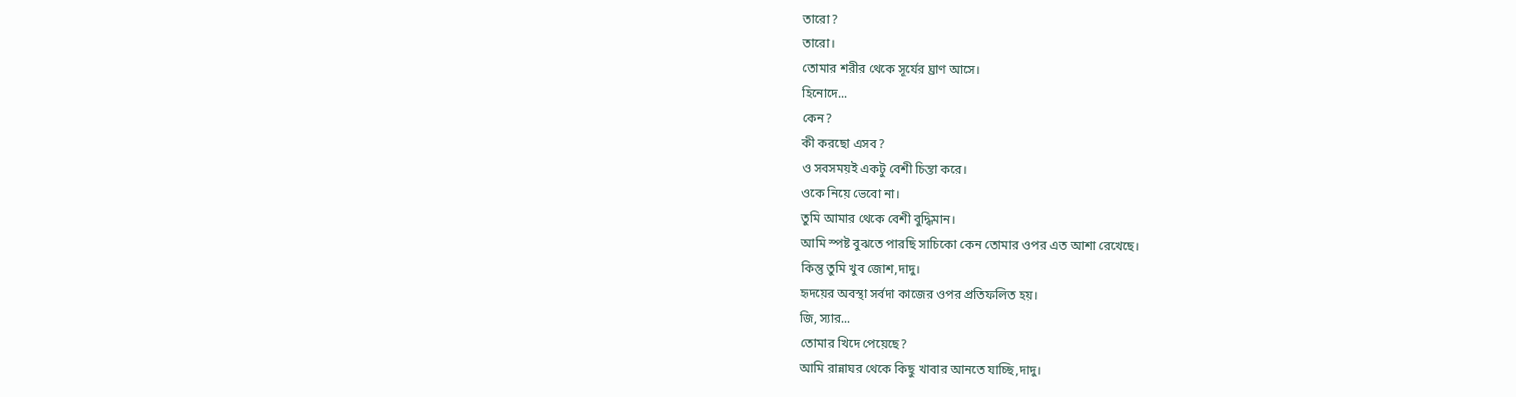তারো?
তারো।
তোমার শরীর থেকে সূর্যের ঘ্রাণ আসে।
হিনোদে...
কেন?
কী করছো এসব?
ও সবসময়ই একটু বেশী চিন্তা করে।
ওকে নিয়ে ভেবো না।
তুমি আমার থেকে বেশী বুদ্ধিমান।
আমি স্পষ্ট বুঝতে পারছি সাচিকো কেন তোমার ওপর এত আশা রেখেছে।
কিন্তু তুমি খুব জোশ,দাদু।
হৃদয়ের অবস্থা সর্বদা কাজের ওপর প্রতিফলিত হয়।
জি, স্যার...
তোমার খিদে পেয়েছে?
আমি রান্নাঘর থেকে কিছু খাবার আনতে যাচ্ছি,দাদু।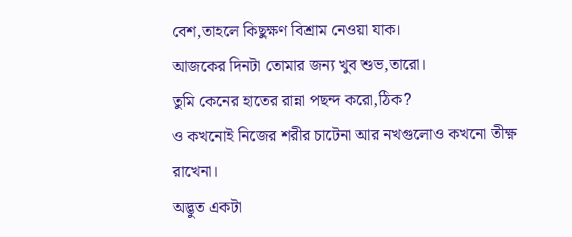বেশ,তাহলে কিছুক্ষণ বিশ্রাম নেওয়া যাক।
আজকের দিনটা তোমার জন্য খুব শুভ,তারো।
তুমি কেনের হাতের রান্না পছন্দ করো,ঠিক?
ও কখনোই নিজের শরীর চাটেনা আর নখগুলোও কখনো তীক্ষ্ণ রাখেনা।
অদ্ভুত একটা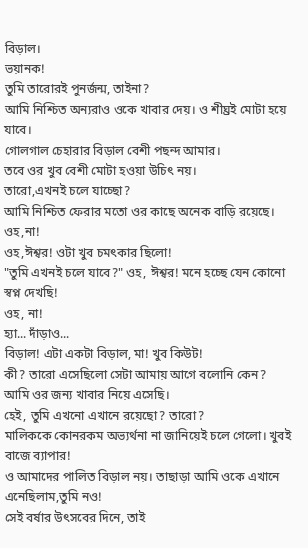বিড়াল।
ভয়ানক!
তুমি তারোরই পুনর্জন্ম, তাইনা?
আমি নিশ্চিত অন্যরাও ওকে খাবার দেয়। ও শীঘ্রই মোটা হয়ে যাবে।
গোলগাল চেহারার বিড়াল বেশী পছন্দ আমার।
তবে ওর খুব বেশী মোটা হওয়া উচিৎ নয়।
তারো,এখনই চলে যাচ্ছো?
আমি নিশ্চিত ফেরার মতো ওর কাছে অনেক বাড়ি রয়েছে।
ওহ,না!
ওহ,ঈশ্বর! ওটা খুব চমৎকার ছিলো!
"তুমি এখনই চলে যাবে?" ওহ, ঈশ্বর! মনে হচ্ছে যেন কোনো স্বপ্ন দেখছি!
ওহ, না!
হ্যা... দাঁড়াও...
বিড়াল! এটা একটা বিড়াল, মা! খুব কিউট!
কী? তারো এসেছিলো সেটা আমায় আগে বলোনি কেন?
আমি ওর জন্য খাবার নিয়ে এসেছি।
হেই, তুমি এখনো এখানে রয়েছো? তারো?
মালিককে কোনরকম অভ্যর্থনা না জানিয়েই চলে গেলো। খুবই বাজে ব্যাপার!
ও আমাদের পালিত বিড়াল নয়। তাছাড়া আমি ওকে এখানে এনেছিলাম,তুমি নও!
সেই বর্ষার উৎসবের দিনে, তাই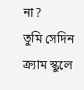না?
তুমি সেদিন ক্র্যাম স্কুলে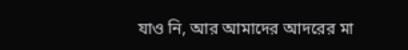যাও নি, আর আমাদের আদরের মা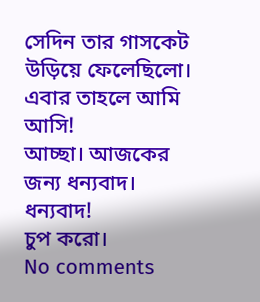সেদিন তার গাসকেট উড়িয়ে ফেলেছিলো।
এবার তাহলে আমি আসি!
আচ্ছা। আজকের জন্য ধন্যবাদ।
ধন্যবাদ!
চুপ করো।
No comments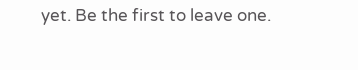yet. Be the first to leave one.